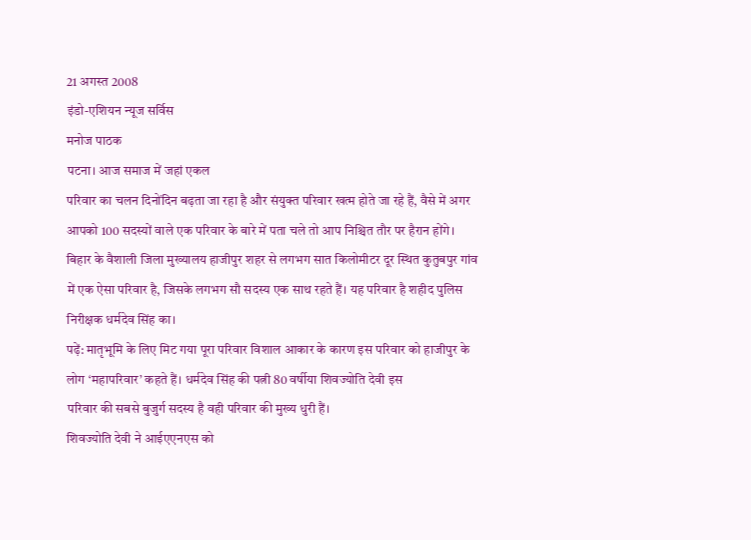21 अगस्त 2008
इंडो-एशियन न्यूज सर्विस
मनोज पाठक
पटना। आज समाज में जहां एकल
परिवार का चलन दिनोंदिन बढ़ता जा रहा है और संयुक्त परिवार खत्म होते जा रहे हैं, वैसे में अगर आपको 100 सदस्यों वाले एक परिवार के बारे में पता चले तो आप निश्चित तौर पर हैरान होंगे।
बिहार के वैशाली जिला मुख्यालय हाजीपुर शहर से लगभग सात किलोमीटर दूर स्थित कुतुबपुर गांव में एक ऐसा परिवार है, जिसके लगभग सौ सदस्य एक साथ रहते हैं। यह परिवार है शहीद पुलिस निरीक्षक धर्मदेव सिंह का।
पढ़ें: मातृभूमि के लिए मिट गया पूरा परिवार विशाल आकार के कारण इस परिवार को हाजीपुर के लोग ‘महापरिवार’ कहते हैं। धर्मदेव सिंह की पत्नी 80 वर्षीया शिवज्योति देवी इस
परिवार की सबसे बुजुर्ग सदस्य है वही परिवार की मुख्य धुरी हैं।
शिवज्योति देवी ने आईएएनएस को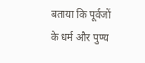बताया कि पूर्वजों के धर्म और पुण्य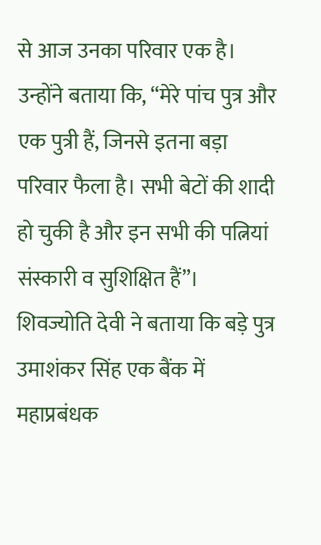से आज उनका परिवार एक है। उन्होंने बताया कि, “मेरे पांच पुत्र और एक पुत्री हैं, जिनसे इतना बड़ा परिवार फैला है। सभी बेटों की शादी हो चुकी है और इन सभी की पत्नियां संस्कारी व सुशिक्षित हैं”।
शिवज्योति देवी ने बताया कि बड़े पुत्र उमाशंकर सिंह एक बैंक में महाप्रबंधक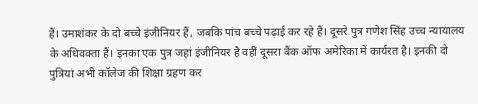हैं। उमाशंकर के दो बच्चे इंजीनियर हैं, जबकि पांच बच्चे पढ़ाई कर रहे हैं। दूसरे पुत्र गणेश सिंह उच्च न्यायालय के अधिवक्ता हैं। इनका एक पुत्र जहां इंजीनियर है वहीं दूसरा बैंक ऑफ अमेरिका में कार्यरत है। इनकी दो पुत्रियां अभी कॉलेज की शिक्षा ग्रहण कर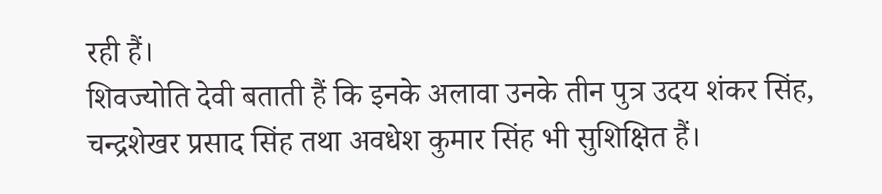रही हैं।
शिवज्योति देवी बताती हैं कि इनके अलावा उनके तीन पुत्र उदय शंकर सिंह, चन्द्रशेखर प्रसाद सिंह तथा अवधेश कुमार सिंह भी सुशिक्षित हैं।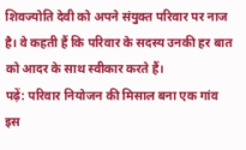शिवज्योति देवी को अपने संयुक्त परिवार पर नाज है। वे कहती हैं कि परिवार के सदस्य उनकी हर बात को आदर के साथ स्वीकार करते हैं।
पढ़ें: परिवार नियोजन की मिसाल बना एक गांव इस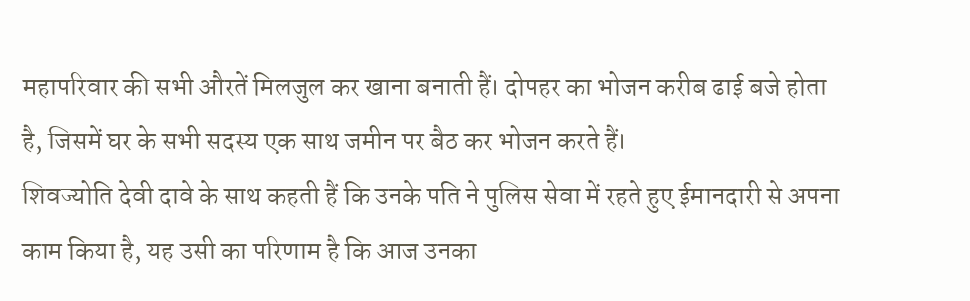महापरिवार की सभी औरतें मिलजुल कर खाना बनाती हैं। दोपहर का भोजन करीब ढाई बजे होता है, जिसमें घर के सभी सदस्य एक साथ जमीन पर बैठ कर भोजन करते हैं।
शिवज्योति देवी दावे के साथ कहती हैं कि उनके पति ने पुलिस सेवा में रहते हुए ईमानदारी से अपना काम किया है, यह उसी का परिणाम है कि आज उनका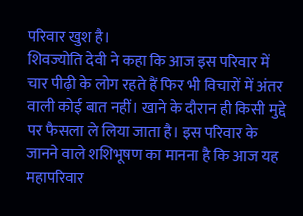परिवार खुश है।
शिवज्योति देवी ने कहा कि आज इस परिवार में चार पीढ़ी के लोग रहते हैं फिर भी विचारों में अंतर वाली कोई बात नहीं। खाने के दौरान ही किसी मुद्दे पर फैसला ले लिया जाता है। इस परिवार के जानने वाले शशिभूषण का मानना है कि आज यह महापरिवार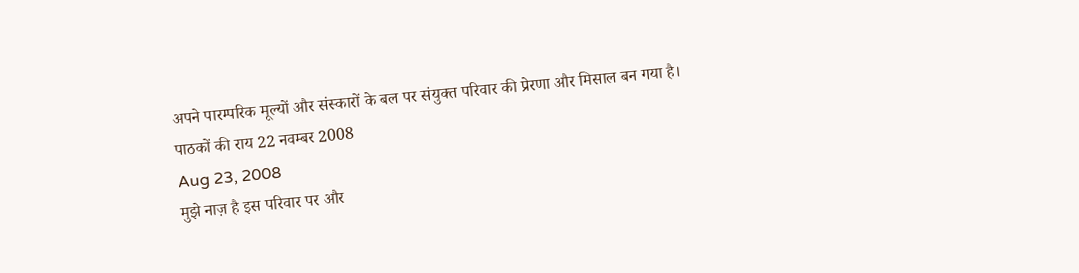अपने पारम्परिक मूल्यों और संस्कारों के बल पर संयुक्त परिवार की प्रेरणा और मिसाल बन गया है।
पाठकों की राय 22 नवम्बर 2008
Aug 23, 2008
मुझे नाज़ है इस परिवार पर और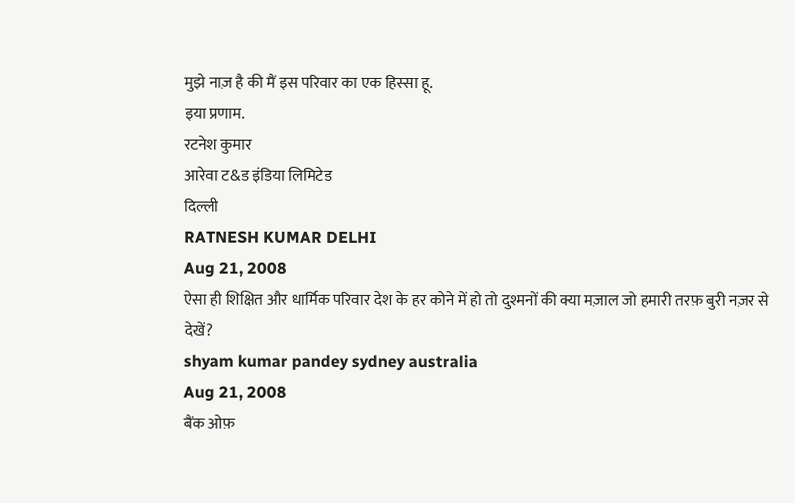मुझे नाज़ है की मैं इस परिवार का एक हिस्सा हू.
इया प्रणाम.
रटनेश कुमार
आरेवा ट&ड इंडिया लिमिटेड
दिल्ली
RATNESH KUMAR DELHI
Aug 21, 2008
ऐसा ही शिक्षित और धार्मिक परिवार देश के हर कोने में हो तो दुश्मनों की क्या मज़ाल जो हमारी तरफ़ बुरी नज़र से देखें?
shyam kumar pandey sydney australia
Aug 21, 2008
बैंक ओफ़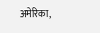अमेरिका,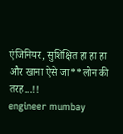एंजिनियर, सुशिक्षित हा हा हा
और खाना ऐसे जा**लोन की तरह...!!
engineer mumbay